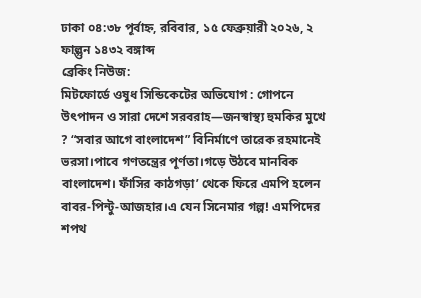ঢাকা ০৪:৩৮ পূর্বাহ্ন, রবিবার, ১৫ ফেব্রুয়ারী ২০২৬, ২ ফাল্গুন ১৪৩২ বঙ্গাব্দ
ব্রেকিং নিউজ:
মিটফোর্ডে ওষুধ সিন্ডিকেটের অভিযোগ : গোপনে উৎপাদন ও সারা দেশে সরবরাহ—জনস্বাস্থ্য হুমকির মুখে ? “সবার আগে বাংলাদেশ” বিনির্মাণে তারেক রহমানেই ভরসা।পাবে গণতন্ত্রের পূর্ণতা।গড়ে উঠবে মানবিক বাংলাদেশ। ফাঁসির কাঠগড়া’ থেকে ফিরে এমপি হলেন বাবর-পিন্টু-আজহার।এ যেন সিনেমার গল্প! এমপিদের শপথ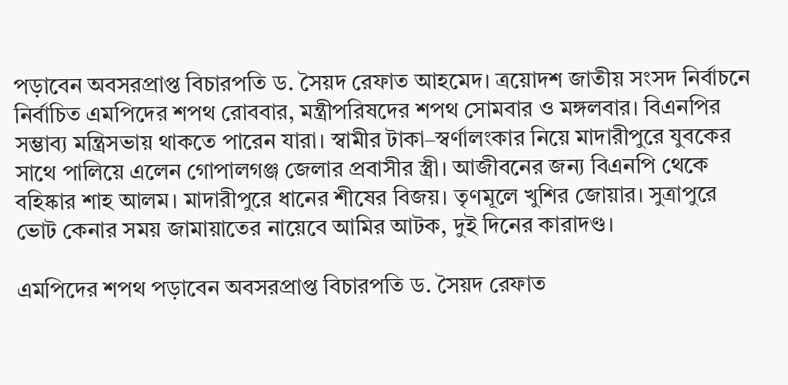পড়াবেন অবসরপ্রাপ্ত বিচারপতি ড. সৈয়দ রেফাত আহমেদ। ত্রয়োদশ জাতীয় সংসদ নির্বাচনে নির্বাচিত এমপিদের শপথ রোববার, মন্ত্রীপরিষদের শপথ সোমবার ও মঙ্গলবার। বিএনপির সম্ভাব্য মন্ত্রিসভায় থাকতে পারেন যারা। স্বামীর টাকা–স্বর্ণালংকার নিয়ে মাদারীপুরে যুবকের সাথে পালিয়ে এলেন গোপালগঞ্জ জেলার প্রবাসীর স্ত্রী। আজীবনের জন্য বিএনপি থেকে বহিষ্কার শাহ আলম। মাদারীপুরে ধানের শীষের বিজয়। তৃণমূলে খুশির জোয়ার। সুত্রাপুরে ভোট কেনার সময় জামায়াতের নায়েবে আমির আটক, দুই দিনের কারাদণ্ড।

এমপিদের শপথ পড়াবেন অবসরপ্রাপ্ত বিচারপতি ড. সৈয়দ রেফাত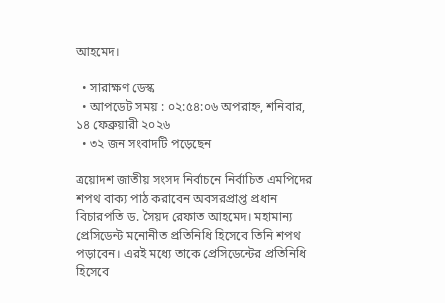আহমেদ।

  • সারাক্ষণ ডেস্ক
  • আপডেট সময় : ০২:৫৪:০৬ অপরাহ্ন, শনিবার, ১৪ ফেব্রুয়ারী ২০২৬
  • ৩২ জন সংবাদটি পড়েছেন

ত্রয়োদশ জাতীয় সংসদ নির্বাচনে নির্বাচিত এমপিদের শপথ বাক্য পাঠ করাবেন অবসরপ্রাপ্ত প্রধান বিচারপতি ড. সৈয়দ রেফাত আহমেদ। মহামান্য প্রেসিডেন্ট মনোনীত প্রতিনিধি হিসেবে তিনি শপথ পড়াবেন। এরই মধ্যে তাকে প্রেসিডেন্টের প্রতিনিধি হিসেবে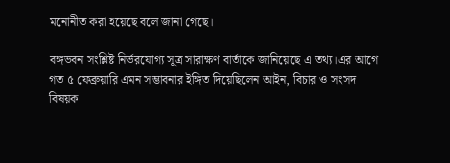মনোনীত করা হয়েছে বলে জানা গেছে।

বঙ্গভবন সংশ্লিষ্ট নির্ভরযোগ্য সূত্র সারাক্ষণ বার্তাকে জানিয়েছে এ তথ্য।এর আগে গত ৫ ফেব্রুয়ারি এমন সম্ভাবনার ইঙ্গিত দিয়েছিলেন আইন, বিচার ও সংসদ বিষয়ক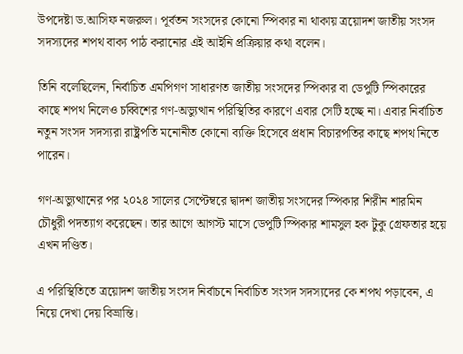উপদেষ্টা ড.আসিফ নজরুল। পূর্বতন সংসদের কোনো স্পিকার না থাকায় ত্রয়োদশ জাতীয় সংসদ সদস্যদের শপথ বাক্য পাঠ করানোর এই আইনি প্রক্রিয়ার কথা বলেন।

তিনি বলেছিলেন, নির্বাচিত এমপিগণ সাধারণত জাতীয় সংসদের স্পিকার বা ডেপুটি স্পিকারের কাছে শপথ নিলেও চব্বিশের গণ-অভ্যুত্থান পরিস্থিতির কারণে এবার সেটি হচ্ছে না। এবার নির্বাচিত নতুন সংসদ সদস্যরা রাষ্ট্রপতি মনোনীত কোনো ব্যক্তি হিসেবে প্রধান বিচারপতির কাছে শপথ নিতে পারেন।

গণ-অভ্যুত্থানের পর ২০২৪ সালের সেপ্টেম্বরে দ্বাদশ জাতীয় সংসদের স্পিকার শিরীন শারমিন চৌধুরী পদত্যাগ করেছেন। তার আগে আগস্ট মাসে ডেপুটি স্পিকার শামসুল হক টুকু গ্রেফতার হয়ে এখন দণ্ডিত।

এ পরিস্থিতিতে ত্রয়োদশ জাতীয় সংসদ নির্বাচনে নির্বাচিত সংসদ সদস্যদের কে শপথ পড়াবেন, এ নিয়ে দেখা দেয় বিভ্রান্তি।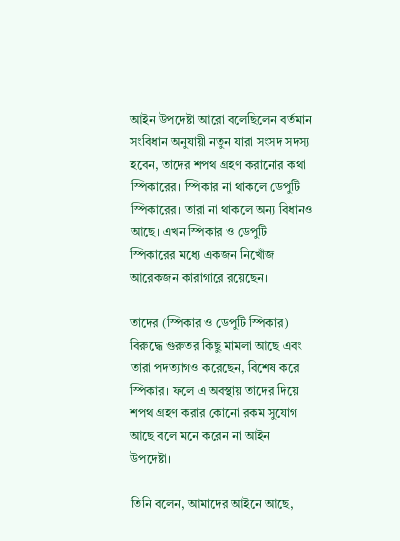আইন উপদেষ্টা আরো বলেছিলেন বর্তমান সংবিধান অনুযায়ী নতুন যারা সংসদ সদস্য হবেন, তাদের শপথ গ্রহণ করানোর কথা স্পিকারের। স্পিকার না থাকলে ডেপুটি স্পিকারের। তারা না থাকলে অন্য বিধানও আছে। এখন স্পিকার ও ডেপুটি স্পিকারের মধ্যে একজন নিখোঁজ আরেকজন কারাগারে রয়েছেন।

তাদের (স্পিকার ও ডেপুটি স্পিকার) বিরুদ্ধে গুরুতর কিছু মামলা আছে এবং তারা পদত্যাগও করেছেন, বিশেষ করে স্পিকার। ফলে এ অবস্থায় তাদের দিয়ে শপথ গ্রহণ করার কোনো রকম সুযোগ আছে বলে মনে করেন না আইন উপদেষ্টা।

তিনি বলেন, আমাদের আইনে আছে,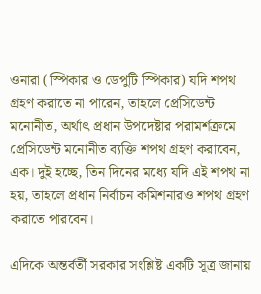ওনারা (স্পিকার ও ডেপুটি স্পিকার) যদি শপথ গ্রহণ করাতে না পারেন, তাহলে প্রেসিডেন্ট মনোনীত, অর্থাৎ প্রধান উপদেষ্টার পরামর্শক্রমে প্রেসিডেন্ট মনোনীত ব্যক্তি শপথ গ্রহণ করাবেন, এক। দুই হচ্ছে, তিন দিনের মধ্যে যদি এই শপথ না হয়, তাহলে প্রধান নির্বাচন কমিশনারও শপথ গ্রহণ করাতে পারবেন।

এদিকে অন্তর্বর্তী সরকার সংশ্লিষ্ট একটি সূত্র জানায়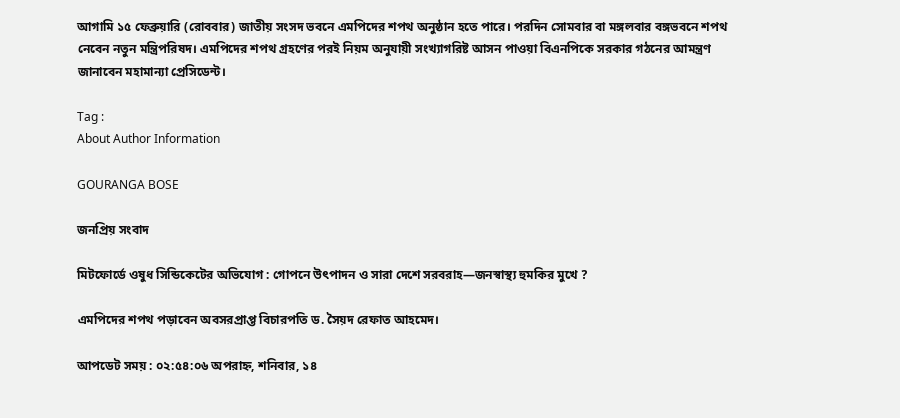আগামি ১৫ ফেব্রুয়ারি (রোববার) জাতীয় সংসদ ভবনে এমপিদের শপথ অনুষ্ঠান হতে পারে। পরদিন সোমবার বা মঙ্গলবার বঙ্গভবনে শপথ নেবেন নতুন মন্ত্রিপরিষদ। এমপিদের শপথ গ্রহণের পরই নিয়ম অনুযায়ী সংখ্যাগরিষ্ট আসন পাওয়া বিএনপিকে সরকার গঠনের আমন্ত্রণ জানাবেন মহামান্যা প্রেসিডেন্ট।

Tag :
About Author Information

GOURANGA BOSE

জনপ্রিয় সংবাদ

মিটফোর্ডে ওষুধ সিন্ডিকেটের অভিযোগ : গোপনে উৎপাদন ও সারা দেশে সরবরাহ—জনস্বাস্থ্য হুমকির মুখে ?

এমপিদের শপথ পড়াবেন অবসরপ্রাপ্ত বিচারপতি ড. সৈয়দ রেফাত আহমেদ।

আপডেট সময় : ০২:৫৪:০৬ অপরাহ্ন, শনিবার, ১৪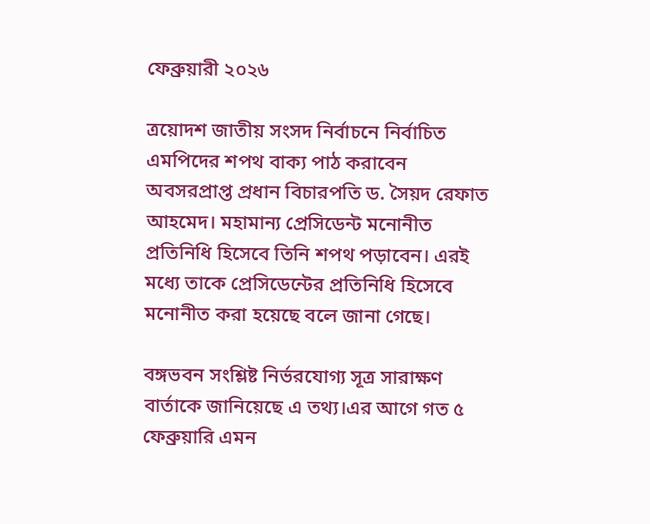ফেব্রুয়ারী ২০২৬

ত্রয়োদশ জাতীয় সংসদ নির্বাচনে নির্বাচিত এমপিদের শপথ বাক্য পাঠ করাবেন অবসরপ্রাপ্ত প্রধান বিচারপতি ড. সৈয়দ রেফাত আহমেদ। মহামান্য প্রেসিডেন্ট মনোনীত প্রতিনিধি হিসেবে তিনি শপথ পড়াবেন। এরই মধ্যে তাকে প্রেসিডেন্টের প্রতিনিধি হিসেবে মনোনীত করা হয়েছে বলে জানা গেছে।

বঙ্গভবন সংশ্লিষ্ট নির্ভরযোগ্য সূত্র সারাক্ষণ বার্তাকে জানিয়েছে এ তথ্য।এর আগে গত ৫ ফেব্রুয়ারি এমন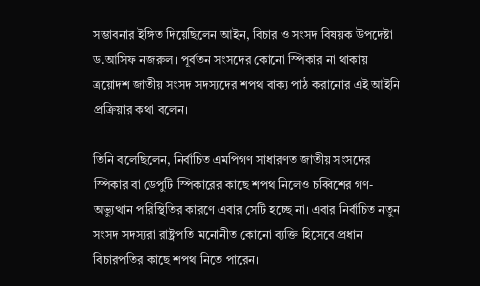সম্ভাবনার ইঙ্গিত দিয়েছিলেন আইন, বিচার ও সংসদ বিষয়ক উপদেষ্টা ড.আসিফ নজরুল। পূর্বতন সংসদের কোনো স্পিকার না থাকায় ত্রয়োদশ জাতীয় সংসদ সদস্যদের শপথ বাক্য পাঠ করানোর এই আইনি প্রক্রিয়ার কথা বলেন।

তিনি বলেছিলেন, নির্বাচিত এমপিগণ সাধারণত জাতীয় সংসদের স্পিকার বা ডেপুটি স্পিকারের কাছে শপথ নিলেও চব্বিশের গণ-অভ্যুত্থান পরিস্থিতির কারণে এবার সেটি হচ্ছে না। এবার নির্বাচিত নতুন সংসদ সদস্যরা রাষ্ট্রপতি মনোনীত কোনো ব্যক্তি হিসেবে প্রধান বিচারপতির কাছে শপথ নিতে পারেন।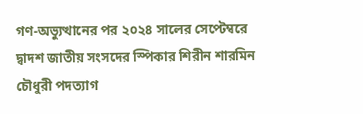গণ-অভ্যুত্থানের পর ২০২৪ সালের সেপ্টেম্বরে দ্বাদশ জাতীয় সংসদের স্পিকার শিরীন শারমিন চৌধুরী পদত্যাগ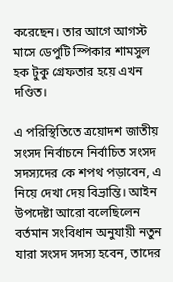করেছেন। তার আগে আগস্ট মাসে ডেপুটি স্পিকার শামসুল হক টুকু গ্রেফতার হয়ে এখন দণ্ডিত।

এ পরিস্থিতিতে ত্রয়োদশ জাতীয় সংসদ নির্বাচনে নির্বাচিত সংসদ সদস্যদের কে শপথ পড়াবেন, এ নিয়ে দেখা দেয় বিভ্রান্তি। আইন উপদেষ্টা আরো বলেছিলেন বর্তমান সংবিধান অনুযায়ী নতুন যারা সংসদ সদস্য হবেন, তাদের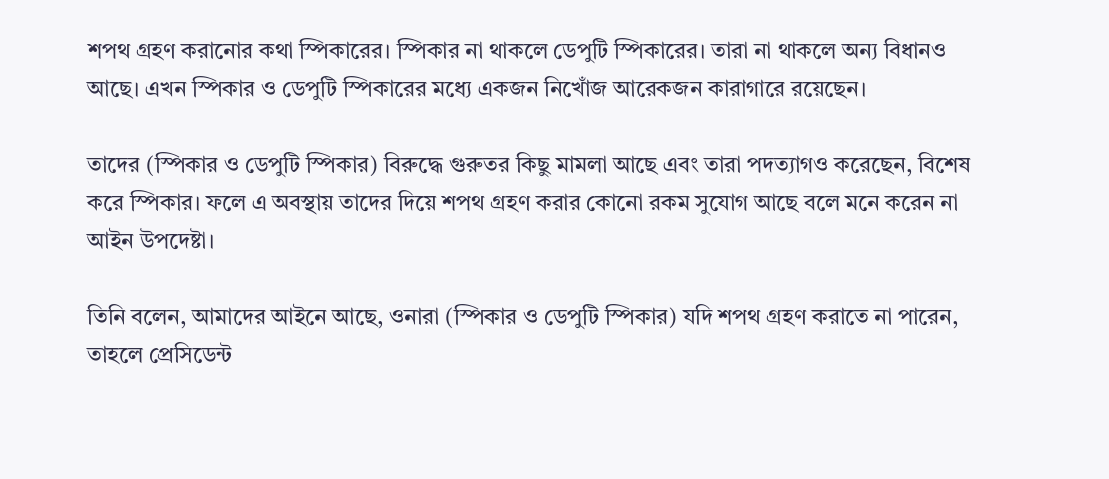শপথ গ্রহণ করানোর কথা স্পিকারের। স্পিকার না থাকলে ডেপুটি স্পিকারের। তারা না থাকলে অন্য বিধানও আছে। এখন স্পিকার ও ডেপুটি স্পিকারের মধ্যে একজন নিখোঁজ আরেকজন কারাগারে রয়েছেন।

তাদের (স্পিকার ও ডেপুটি স্পিকার) বিরুদ্ধে গুরুতর কিছু মামলা আছে এবং তারা পদত্যাগও করেছেন, বিশেষ করে স্পিকার। ফলে এ অবস্থায় তাদের দিয়ে শপথ গ্রহণ করার কোনো রকম সুযোগ আছে বলে মনে করেন না আইন উপদেষ্টা।

তিনি বলেন, আমাদের আইনে আছে, ওনারা (স্পিকার ও ডেপুটি স্পিকার) যদি শপথ গ্রহণ করাতে না পারেন, তাহলে প্রেসিডেন্ট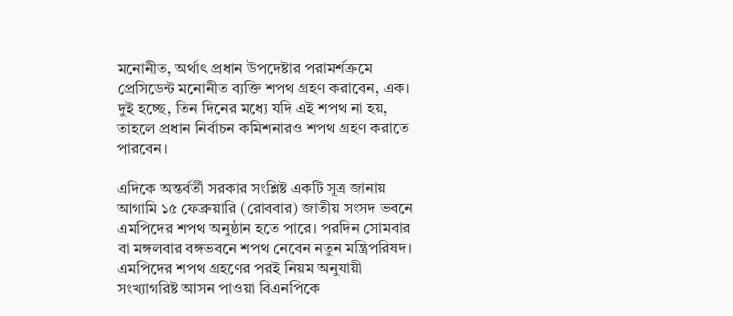মনোনীত, অর্থাৎ প্রধান উপদেষ্টার পরামর্শক্রমে প্রেসিডেন্ট মনোনীত ব্যক্তি শপথ গ্রহণ করাবেন, এক। দুই হচ্ছে, তিন দিনের মধ্যে যদি এই শপথ না হয়, তাহলে প্রধান নির্বাচন কমিশনারও শপথ গ্রহণ করাতে পারবেন।

এদিকে অন্তর্বর্তী সরকার সংশ্লিষ্ট একটি সূত্র জানায় আগামি ১৫ ফেব্রুয়ারি (রোববার) জাতীয় সংসদ ভবনে এমপিদের শপথ অনুষ্ঠান হতে পারে। পরদিন সোমবার বা মঙ্গলবার বঙ্গভবনে শপথ নেবেন নতুন মন্ত্রিপরিষদ। এমপিদের শপথ গ্রহণের পরই নিয়ম অনুযায়ী সংখ্যাগরিষ্ট আসন পাওয়া বিএনপিকে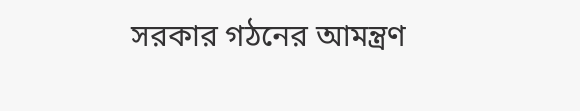সরকার গঠনের আমন্ত্রণ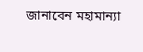জানাবেন মহামান্যা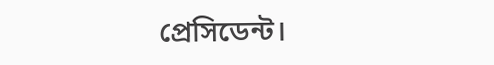প্রেসিডেন্ট।